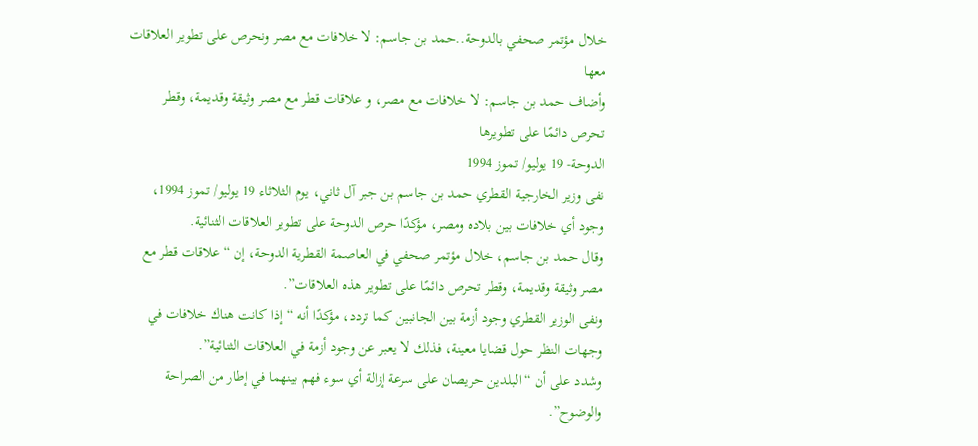خلال مؤتمر صحفي بالدوحة..حمد بن جاسم: لا خلافات مع مصر ونحرص على تطوير العلاقات معها
وأضاف حمد بن جاسم: لا خلافات مع مصر، و علاقات قطر مع مصر وثيقة وقديمة، وقطر تحرص دائمًا على تطويرها
الدوحة- 19 يوليو/ تموز 1994
نفى وزير الخارجية القطري حمد بن جاسم بن جبر آل ثاني، يوم الثلاثاء 19 يوليو/ تموز 1994، وجود أي خلافات بين بلاده ومصر، مؤكدًا حرص الدوحة على تطوير العلاقات الثنائية.
وقال حمد بن جاسم، خلال مؤتمر صحفي في العاصمة القطرية الدوحة، إن “علاقات قطر مع مصر وثيقة وقديمة، وقطر تحرص دائمًا على تطوير هذه العلاقات”.
ونفى الوزير القطري وجود أزمة بين الجانبين كما تردد، مؤكدًا أنه “إذا كانت هناك خلافات في وجهات النظر حول قضايا معينة، فذلك لا يعبر عن وجود أزمة في العلاقات الثنائية”.
وشدد على أن “البلدين حريصان على سرعة إزالة أي سوء فهم بينهما في إطار من الصراحة والوضوح”.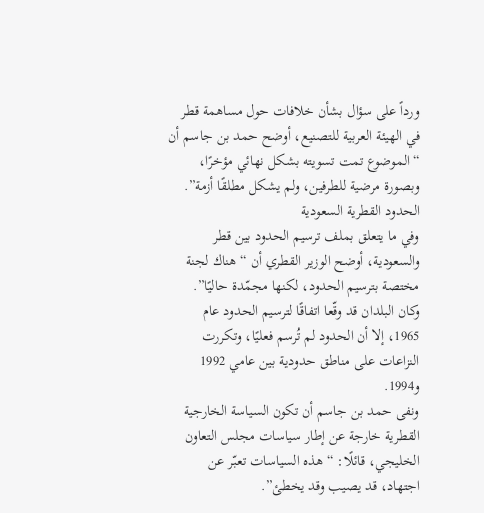ورداً على سؤال بشأن خلافات حول مساهمة قطر في الهيئة العربية للتصنيع، أوضح حمد بن جاسم أن “الموضوع تمت تسويته بشكل نهائي مؤخرًا، وبصورة مرضية للطرفين، ولم يشكل مطلقًا أزمة”.
الحدود القطرية السعودية
وفي ما يتعلق بملف ترسيم الحدود بين قطر والسعودية، أوضح الوزير القطري أن “هناك لجنة مختصة بترسيم الحدود، لكنها مجمّدة حاليًا”.
وكان البلدان قد وقّعا اتفاقًا لترسيم الحدود عام 1965، إلا أن الحدود لم تُرسم فعليًا، وتكررت النزاعات على مناطق حدودية بين عامي 1992 و1994.
ونفى حمد بن جاسم أن تكون السياسة الخارجية القطرية خارجة عن إطار سياسات مجلس التعاون الخليجي، قائلًا: “هذه السياسات تعبّر عن اجتهاد، قد يصيب وقد يخطئ”.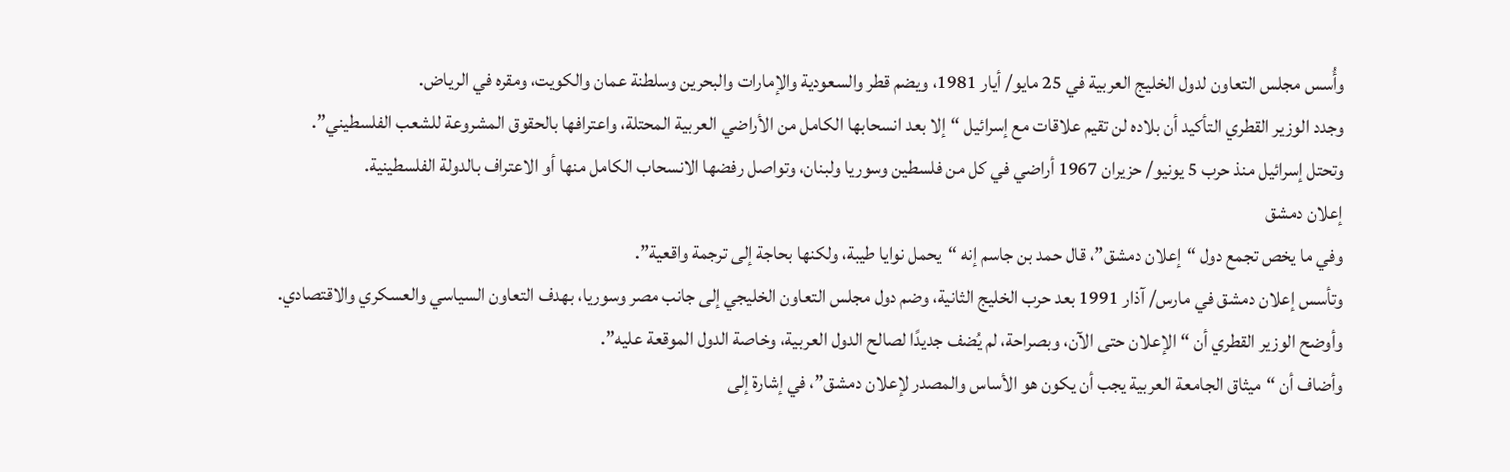وأُسس مجلس التعاون لدول الخليج العربية في 25 مايو/ أيار 1981، ويضم قطر والسعودية والإمارات والبحرين وسلطنة عمان والكويت، ومقره في الرياض.
وجدد الوزير القطري التأكيد أن بلاده لن تقيم علاقات مع إسرائيل “إلا بعد انسحابها الكامل من الأراضي العربية المحتلة، واعترافها بالحقوق المشروعة للشعب الفلسطيني”.
وتحتل إسرائيل منذ حرب 5 يونيو/ حزيران 1967 أراضي في كل من فلسطين وسوريا ولبنان، وتواصل رفضها الانسحاب الكامل منها أو الاعتراف بالدولة الفلسطينية.
إعلان دمشق
وفي ما يخص تجمع دول “إعلان دمشق”، قال حمد بن جاسم إنه “يحمل نوايا طيبة، ولكنها بحاجة إلى ترجمة واقعية”.
وتأسس إعلان دمشق في مارس/ آذار 1991 بعد حرب الخليج الثانية، وضم دول مجلس التعاون الخليجي إلى جانب مصر وسوريا، بهدف التعاون السياسي والعسكري والاقتصادي.
وأوضح الوزير القطري أن “الإعلان حتى الآن، وبصراحة، لم يُضف جديدًا لصالح الدول العربية، وخاصة الدول الموقعة عليه”.
وأضاف أن “ميثاق الجامعة العربية يجب أن يكون هو الأساس والمصدر لإعلان دمشق”، في إشارة إلى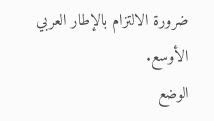ضرورة الالتزام بالإطار العربي الأوسع.
الوضع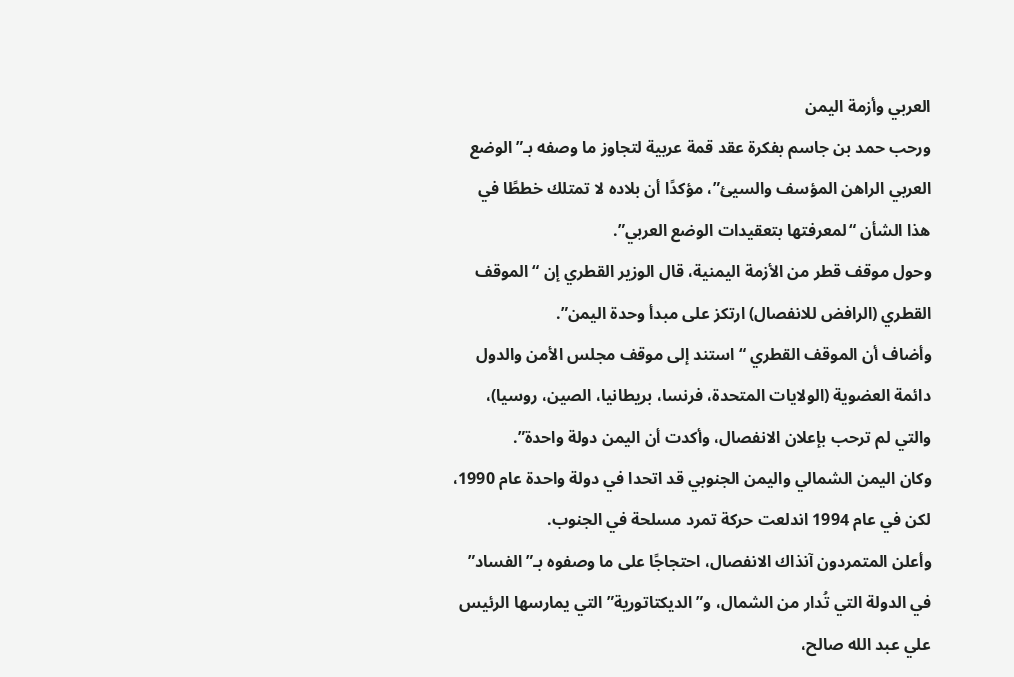العربي وأزمة اليمن
ورحب حمد بن جاسم بفكرة عقد قمة عربية لتجاوز ما وصفه بـ”الوضع العربي الراهن المؤسف والسيئ”، مؤكدًا أن بلاده لا تمتلك خططًا في هذا الشأن “لمعرفتها بتعقيدات الوضع العربي”.
وحول موقف قطر من الأزمة اليمنية، قال الوزير القطري إن “الموقف القطري (الرافض للانفصال) ارتكز على مبدأ وحدة اليمن”.
وأضاف أن الموقف القطري “استند إلى موقف مجلس الأمن والدول دائمة العضوية (الولايات المتحدة، فرنسا، بريطانيا، الصين، روسيا)، والتي لم ترحب بإعلان الانفصال، وأكدت أن اليمن دولة واحدة”.
وكان اليمن الشمالي واليمن الجنوبي قد اتحدا في دولة واحدة عام 1990، لكن في عام 1994 اندلعت حركة تمرد مسلحة في الجنوب.
وأعلن المتمردون آنذاك الانفصال، احتجاجًا على ما وصفوه بـ”الفساد” في الدولة التي تُدار من الشمال، و”الديكتاتورية” التي يمارسها الرئيس علي عبد الله صالح،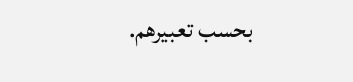بحسب تعبيرهم.